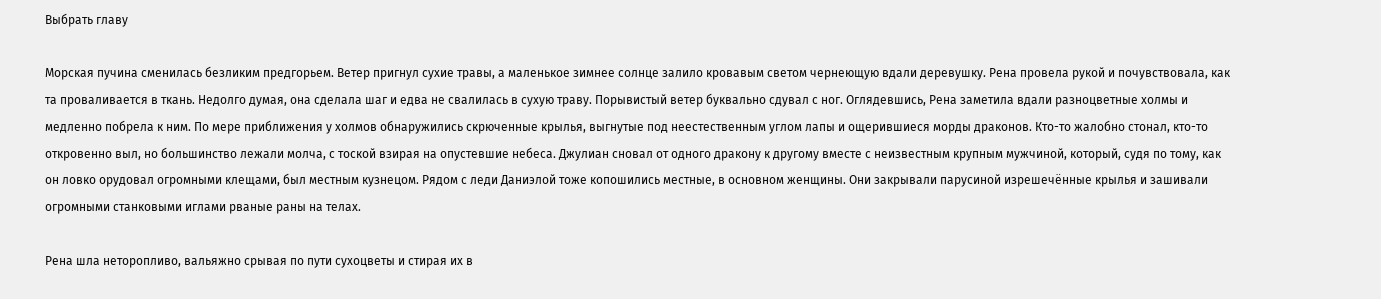Выбрать главу

Морская пучина сменилась безликим предгорьем. Ветер пригнул сухие травы, а маленькое зимнее солнце залило кровавым светом чернеющую вдали деревушку. Рена провела рукой и почувствовала, как та проваливается в ткань. Недолго думая, она сделала шаг и едва не свалилась в сухую траву. Порывистый ветер буквально сдувал с ног. Оглядевшись, Рена заметила вдали разноцветные холмы и медленно побрела к ним. По мере приближения у холмов обнаружились скрюченные крылья, выгнутые под неестественным углом лапы и ощерившиеся морды драконов. Кто-то жалобно стонал, кто-то откровенно выл, но большинство лежали молча, с тоской взирая на опустевшие небеса. Джулиан сновал от одного дракону к другому вместе с неизвестным крупным мужчиной, который, судя по тому, как он ловко орудовал огромными клещами, был местным кузнецом. Рядом с леди Даниэлой тоже копошились местные, в основном женщины. Они закрывали парусиной изрешечённые крылья и зашивали огромными станковыми иглами рваные раны на телах.

Рена шла неторопливо, вальяжно срывая по пути сухоцветы и стирая их в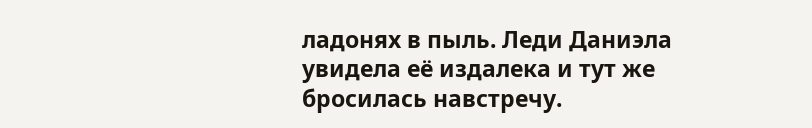ладонях в пыль. Леди Даниэла увидела её издалека и тут же бросилась навстречу.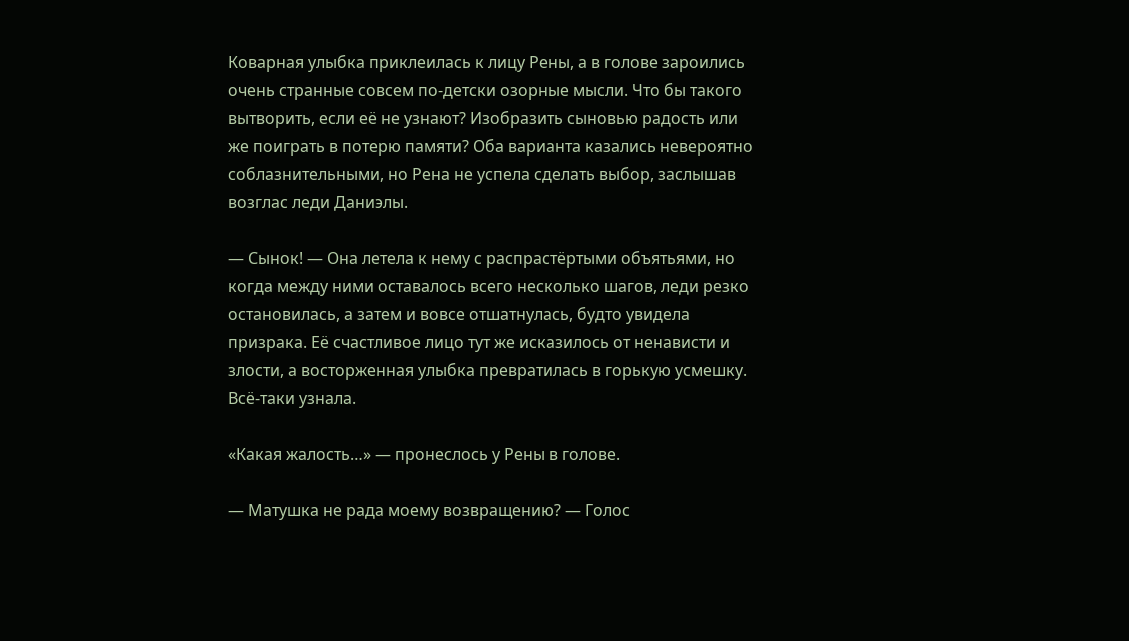Коварная улыбка приклеилась к лицу Рены, а в голове зароились очень странные совсем по-детски озорные мысли. Что бы такого вытворить, если её не узнают? Изобразить сыновью радость или же поиграть в потерю памяти? Оба варианта казались невероятно соблазнительными, но Рена не успела сделать выбор, заслышав возглас леди Даниэлы.

— Сынок! — Она летела к нему с распрастёртыми объятьями, но когда между ними оставалось всего несколько шагов, леди резко остановилась, а затем и вовсе отшатнулась, будто увидела призрака. Её счастливое лицо тут же исказилось от ненависти и злости, а восторженная улыбка превратилась в горькую усмешку. Всё-таки узнала.

«Какая жалость…» — пронеслось у Рены в голове.

— Матушка не рада моему возвращению? — Голос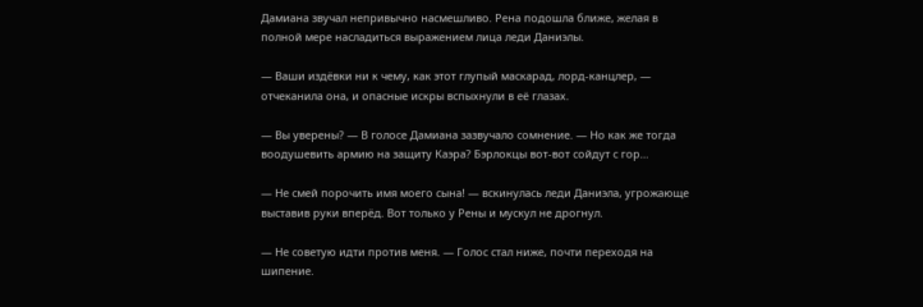Дамиана звучал непривычно насмешливо. Рена подошла ближе, желая в полной мере насладиться выражением лица леди Даниэлы.

— Ваши издёвки ни к чему, как этот глупый маскарад, лорд-канцлер, — отчеканила она, и опасные искры вспыхнули в её глазах.

— Вы уверены? — В голосе Дамиана зазвучало сомнение. — Но как же тогда воодушевить армию на защиту Каэра? Бэрлокцы вот-вот сойдут с гор…

— Не смей порочить имя моего сына! — вскинулась леди Даниэла, угрожающе выставив руки вперёд. Вот только у Рены и мускул не дрогнул.

— Не советую идти против меня. — Голос стал ниже, почти переходя на шипение.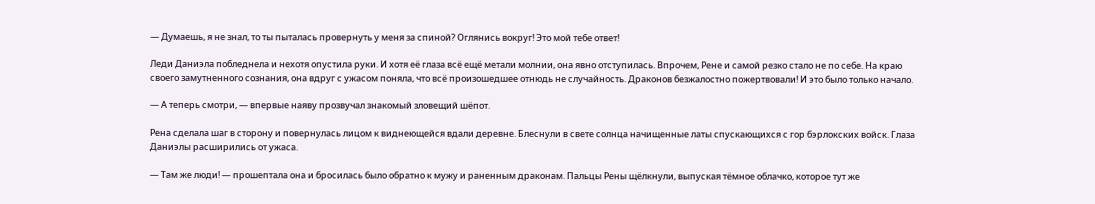— Думаешь, я не знал, то ты пыталась провернуть у меня за спиной? Оглянись вокруг! Это мой тебе ответ!

Леди Даниэла побледнела и нехотя опустила руки. И хотя её глаза всё ещё метали молнии, она явно отступилась. Впрочем, Рене и самой резко стало не по себе. На краю своего замутненного сознания, она вдруг с ужасом поняла, что всё произошедшее отнюдь не случайность. Драконов безжалостно пожертвовали! И это было только начало.

— А теперь смотри, — впервые наяву прозвучал знакомый зловещий шёпот.

Рена сделала шаг в сторону и повернулась лицом к виднеющейся вдали деревне. Блеснули в свете солнца начищенные латы спускающихся с гор бэрлокских войск. Глаза Даниэлы расширились от ужаса.

— Там же люди! — прошептала она и бросилась было обратно к мужу и раненным драконам. Пальцы Рены щёлкнули, выпуская тёмное облачко, которое тут же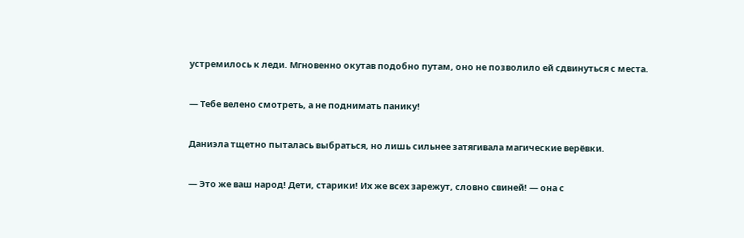устремилось к леди. Мгновенно окутав подобно путам, оно не позволило ей сдвинуться с места.

— Тебе велено смотреть, а не поднимать панику!

Даниэла тщетно пыталась выбраться, но лишь сильнее затягивала магические верёвки.

— Это же ваш народ! Дети, старики! Их же всех зарежут, словно свиней! — она с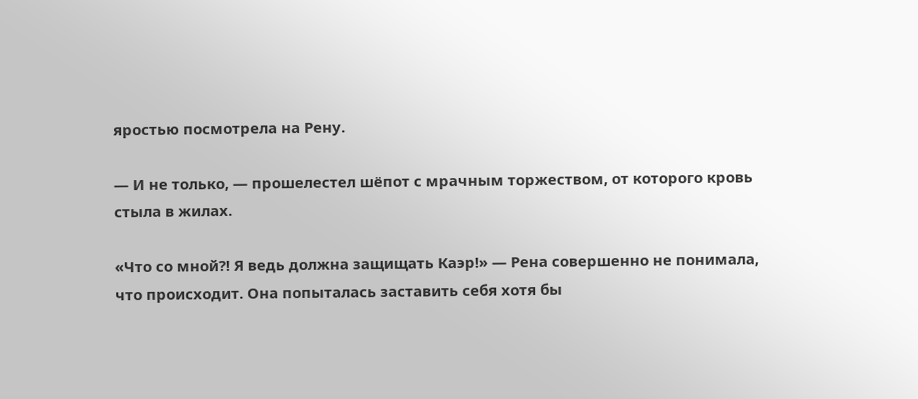яростью посмотрела на Рену.

— И не только, — прошелестел шёпот с мрачным торжеством, от которого кровь стыла в жилах.

«Что со мной?! Я ведь должна защищать Каэр!» — Рена совершенно не понимала, что происходит. Она попыталась заставить себя хотя бы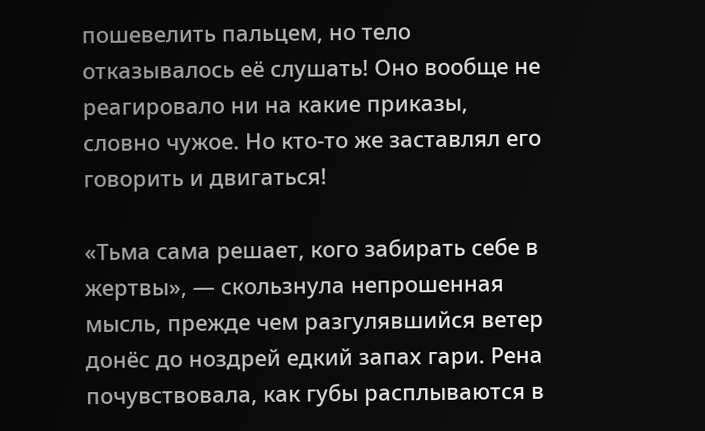пошевелить пальцем, но тело отказывалось её слушать! Оно вообще не реагировало ни на какие приказы, словно чужое. Но кто-то же заставлял его говорить и двигаться!

«Тьма сама решает, кого забирать себе в жертвы», — скользнула непрошенная мысль, прежде чем разгулявшийся ветер донёс до ноздрей едкий запах гари. Рена почувствовала, как губы расплываются в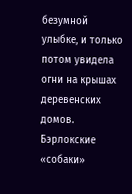безумной улыбке, и только потом увидела огни на крышах деревенских домов. Бэрлокские «собаки»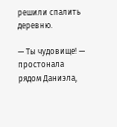решили спалить деревню.

— Ты чудовище! — простонала рядом Даниэла,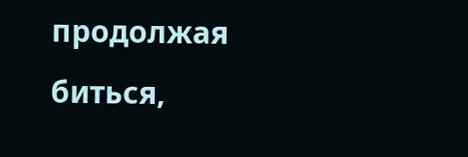продолжая биться,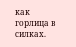как горлица в силках.